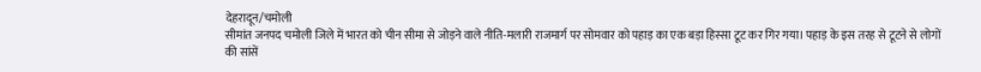देहरादून/चमोली
सीमांत जनपद चमोली जिले में भारत को चीन सीमा से जोड़ने वाले नीति-मलारी राजमार्ग पर सोमवार को पहाड़ का एक बड़ा हिस्सा टूट कर गिर गया। पहाड़ के इस तरह से टूटने से लोगों की सांसें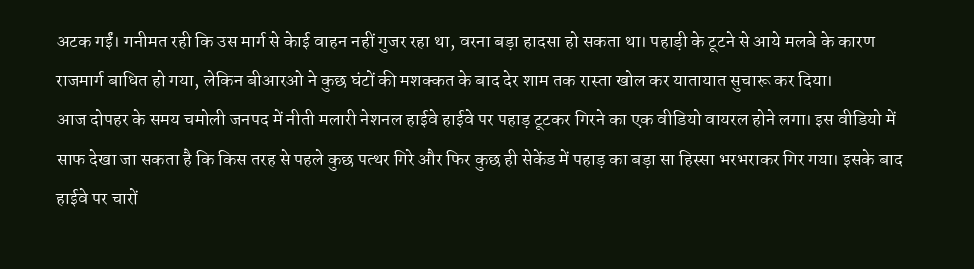अटक गईं। गनीमत रही कि उस मार्ग से केाई वाहन नहीं गुजर रहा था, वरना बड़ा हादसा हो सकता था। पहाड़ी के टूटने से आये मलबे के कारण राजमार्ग बाधित हो गया, लेकिन बीआरओ ने कुछ घंटों की मशक्कत के बाद देर शाम तक रास्ता खोल कर यातायात सुचारू कर दिया।
आज दोपहर के समय चमोली जनपद में नीती मलारी नेशनल हाईवे हाईवे पर पहाड़ टूटकर गिरने का एक वीडियो वायरल होने लगा। इस वीडियो में साफ देखा जा सकता है कि किस तरह से पहले कुछ पत्थर गिरे और फिर कुछ ही सेकेंड में पहाड़ का बड़ा सा हिस्सा भरभराकर गिर गया। इसके बाद हाईवे पर चारों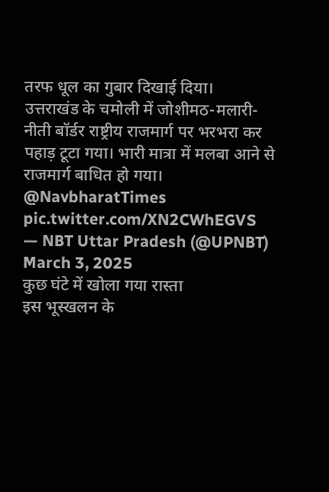तरफ धूल का गुबार दिखाई दिया।
उत्तराखंड के चमोली में जोशीमठ-मलारी- नीती बॉर्डर राष्ट्रीय राजमार्ग पर भरभरा कर पहाड़ टूटा गया। भारी मात्रा में मलबा आने से राजमार्ग बाधित हो गया। @NavbharatTimes pic.twitter.com/XN2CWhEGVS
— NBT Uttar Pradesh (@UPNBT) March 3, 2025
कुछ घंटे में खोला गया रास्ता
इस भूस्खलन के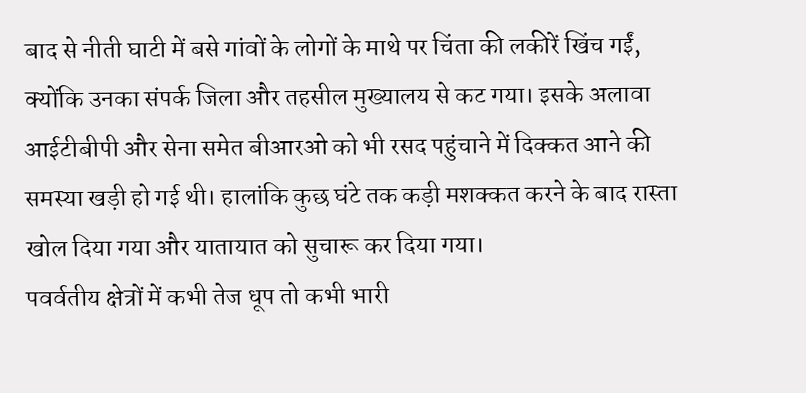बाद से नीती घाटी में बसे गांवों के लोगों के माथे पर चिंता की लकीरें खिंच गईं, क्योंकि उनका संपर्क जिला और तहसील मुख्यालय से कट गया। इसके अलावा आईटीबीपी और सेना समेत बीआरओ को भी रसद पहुंचाने में दिक्कत आने की समस्या खड़ी हो गई थी। हालांकि कुछ घंटे तक कड़ी मशक्कत करने के बाद रास्ता खोल दिया गया और यातायात को सुचारू कर दिया गया।
पवर्वतीय क्षेत्रों में कभी तेज धूप तो कभी भारी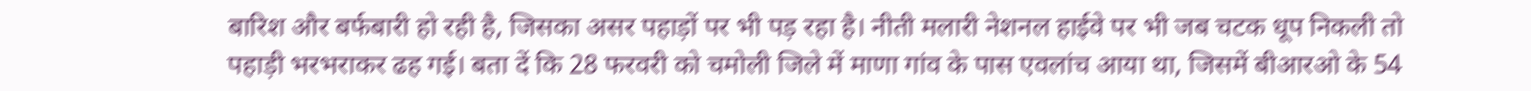बारिश और बर्फबारी हो रही है, जिसका असर पहाड़ों पर भी पड़ रहा है। नीती मलारी नेशनल हाईवे पर भी जब चटक धूप निकली तो पहाड़ी भरभराकर ढह गई। बता दें कि 28 फरवरी को चमोली जिले में माणा गांव के पास एवलांच आया था, जिसमें बीआरओ के 54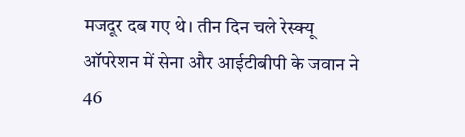मजदूर दब गए थे। तीन दिन चले रेस्क्यू ऑपरेशन में सेना और आईटीबीपी के जवान ने 46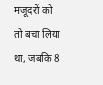मजूदरों को तो बचा लिया था, जबकि 8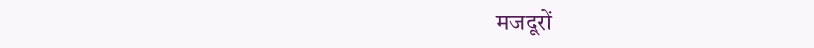मजदूरों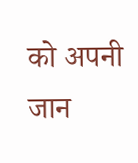को अपनी जान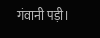गंवानी पड़ी।